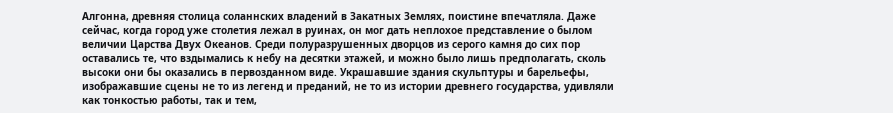Алгонна, древняя столица соланнских владений в Закатных Землях, поистине впечатляла. Даже сейчас, когда город уже столетия лежал в руинах, он мог дать неплохое представление о былом величии Царства Двух Океанов. Среди полуразрушенных дворцов из серого камня до сих пор оставались те, что вздымались к небу на десятки этажей, и можно было лишь предполагать, сколь высоки они бы оказались в первозданном виде. Украшавшие здания скульптуры и барельефы, изображавшие сцены не то из легенд и преданий, не то из истории древнего государства, удивляли как тонкостью работы, так и тем,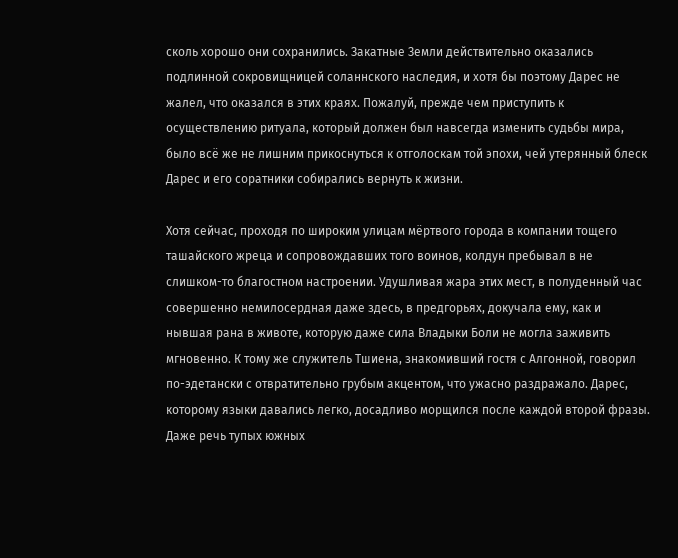сколь хорошо они сохранились. Закатные Земли действительно оказались подлинной сокровищницей соланнского наследия, и хотя бы поэтому Дарес не жалел, что оказался в этих краях. Пожалуй, прежде чем приступить к осуществлению ритуала, который должен был навсегда изменить судьбы мира, было всё же не лишним прикоснуться к отголоскам той эпохи, чей утерянный блеск Дарес и его соратники собирались вернуть к жизни.

Хотя сейчас, проходя по широким улицам мёртвого города в компании тощего ташайского жреца и сопровождавших того воинов, колдун пребывал в не слишком-то благостном настроении. Удушливая жара этих мест, в полуденный час совершенно немилосердная даже здесь, в предгорьях, докучала ему, как и нывшая рана в животе, которую даже сила Владыки Боли не могла заживить мгновенно. К тому же служитель Тшиена, знакомивший гостя с Алгонной, говорил по-эдетански с отвратительно грубым акцентом, что ужасно раздражало. Дарес, которому языки давались легко, досадливо морщился после каждой второй фразы. Даже речь тупых южных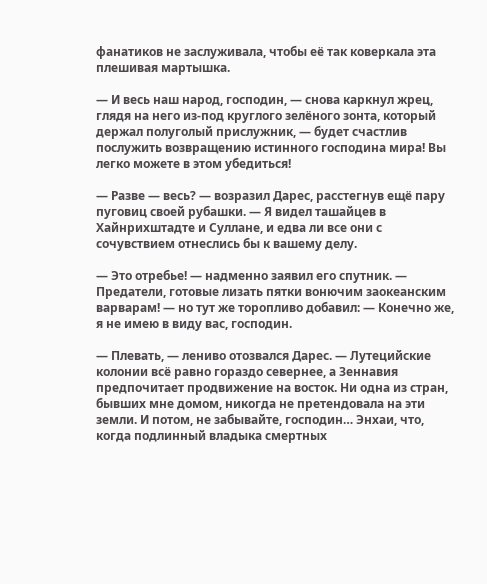фанатиков не заслуживала, чтобы её так коверкала эта плешивая мартышка.

— И весь наш народ, господин, — снова каркнул жрец, глядя на него из-под круглого зелёного зонта, который держал полуголый прислужник, — будет счастлив послужить возвращению истинного господина мира! Вы легко можете в этом убедиться!

— Разве — весь? — возразил Дарес, расстегнув ещё пару пуговиц своей рубашки. — Я видел ташайцев в Хайнрихштадте и Суллане, и едва ли все они с сочувствием отнеслись бы к вашему делу.

— Это отребье! — надменно заявил его спутник. — Предатели, готовые лизать пятки вонючим заокеанским варварам! — но тут же торопливо добавил: — Конечно же, я не имею в виду вас, господин.

— Плевать, — лениво отозвался Дарес. — Лутецийские колонии всё равно гораздо севернее, а Зеннавия предпочитает продвижение на восток. Ни одна из стран, бывших мне домом, никогда не претендовала на эти земли. И потом, не забывайте, господин… Энхаи, что, когда подлинный владыка смертных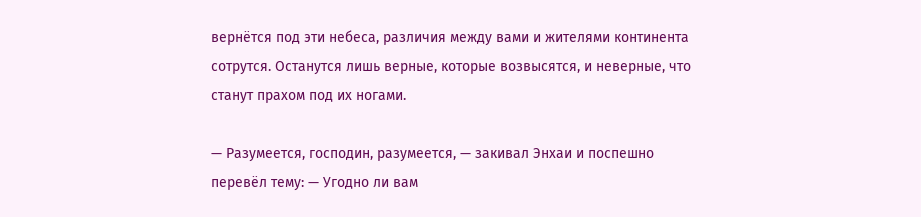вернётся под эти небеса, различия между вами и жителями континента сотрутся. Останутся лишь верные, которые возвысятся, и неверные, что станут прахом под их ногами.

— Разумеется, господин, разумеется, — закивал Энхаи и поспешно перевёл тему: — Угодно ли вам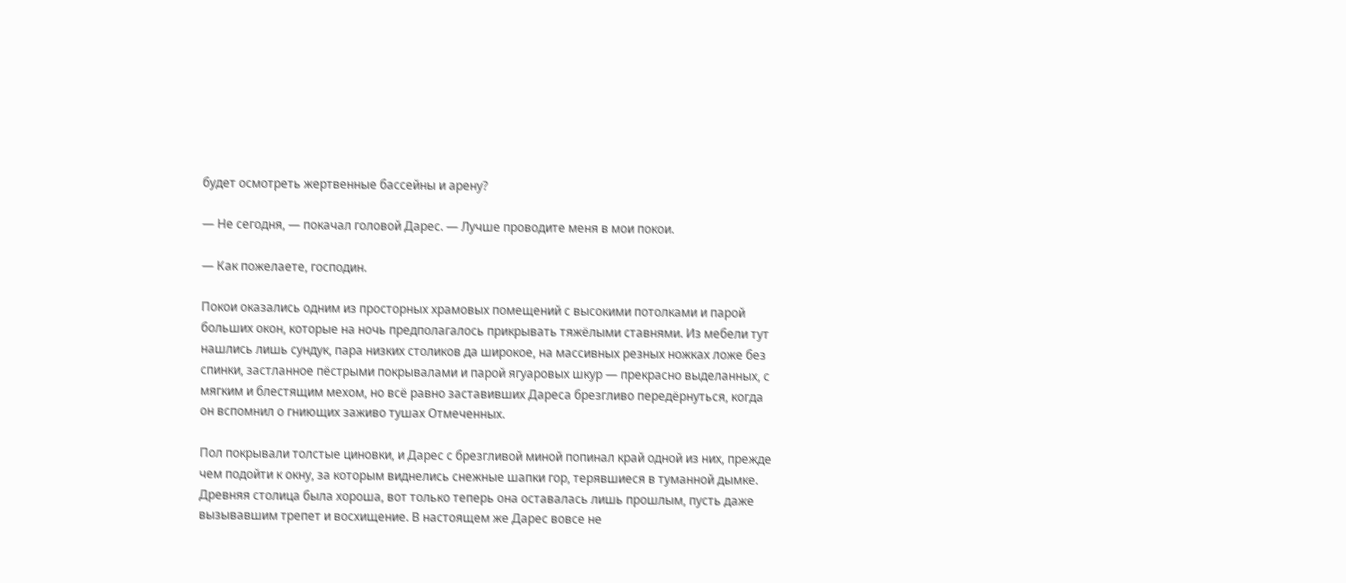будет осмотреть жертвенные бассейны и арену?

— Не сегодня, — покачал головой Дарес. — Лучше проводите меня в мои покои.

— Как пожелаете, господин.

Покои оказались одним из просторных храмовых помещений с высокими потолками и парой больших окон, которые на ночь предполагалось прикрывать тяжёлыми ставнями. Из мебели тут нашлись лишь сундук, пара низких столиков да широкое, на массивных резных ножках ложе без спинки, застланное пёстрыми покрывалами и парой ягуаровых шкур — прекрасно выделанных, с мягким и блестящим мехом, но всё равно заставивших Дареса брезгливо передёрнуться, когда он вспомнил о гниющих заживо тушах Отмеченных.

Пол покрывали толстые циновки, и Дарес с брезгливой миной попинал край одной из них, прежде чем подойти к окну, за которым виднелись снежные шапки гор, терявшиеся в туманной дымке. Древняя столица была хороша, вот только теперь она оставалась лишь прошлым, пусть даже вызывавшим трепет и восхищение. В настоящем же Дарес вовсе не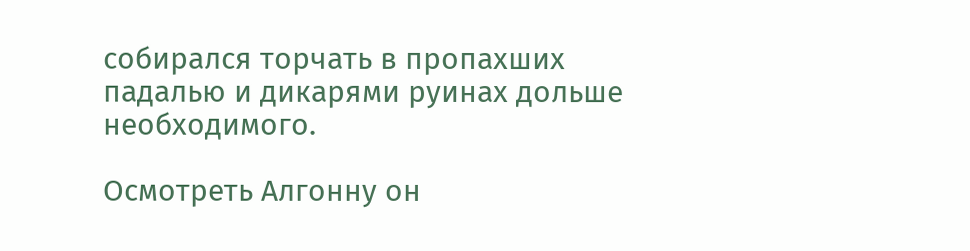собирался торчать в пропахших падалью и дикарями руинах дольше необходимого.

Осмотреть Алгонну он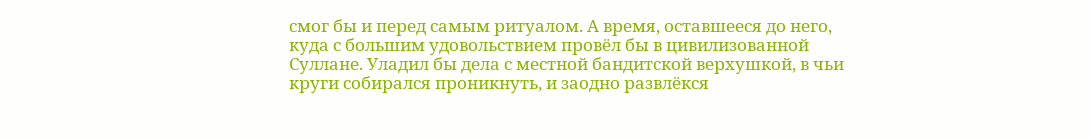смог бы и перед самым ритуалом. А время, оставшееся до него, куда с большим удовольствием провёл бы в цивилизованной Суллане. Уладил бы дела с местной бандитской верхушкой, в чьи круги собирался проникнуть, и заодно развлёкся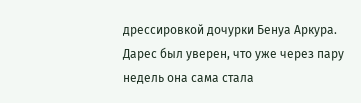дрессировкой дочурки Бенуа Аркура. Дарес был уверен, что уже через пару недель она сама стала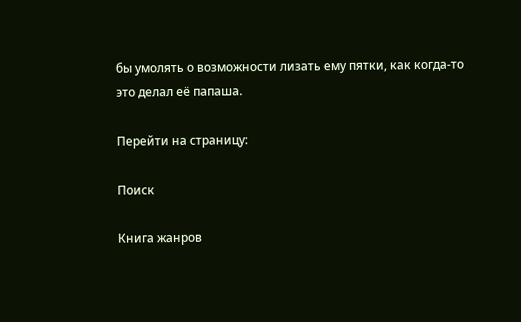бы умолять о возможности лизать ему пятки, как когда-то это делал её папаша.

Перейти на страницу:

Поиск

Книга жанров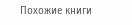Похожие книги